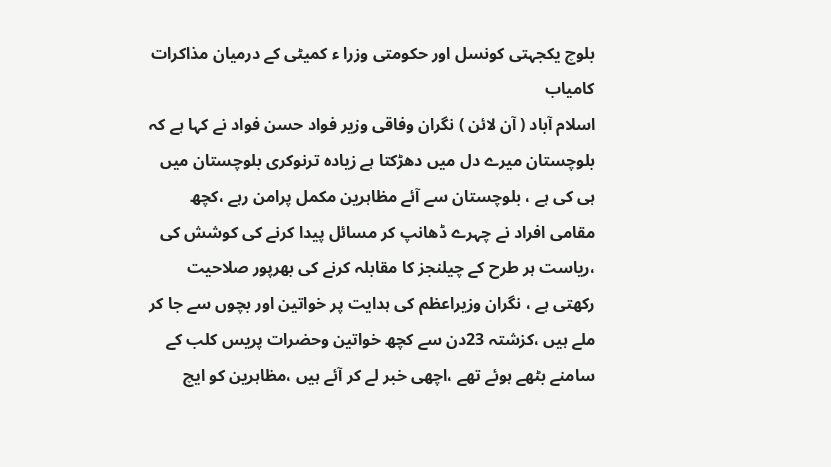بلوچ یکجہتی کونسل اور حکومتی وزرا ء کمیٹی کے درمیان مذاکرات کامیاب
اسلام آباد ( آن لائن ) نگران وفاقی وزیر فواد حسن فواد نے کہا ہے کہ بلوچستان میرے دل میں دھڑکتا ہے زیادہ ترنوکری بلوچستان میں ہی کی ہے ، بلوچستان سے آئے مظاہرین مکمل پرامن رہے ،کچھ مقامی افراد نے چہرے ڈھانپ کر مسائل پیدا کرنے کی کوشش کی ،ریاست ہر طرح کے چیلنجز کا مقابلہ کرنے کی بھرپور صلاحیت رکھتی ہے ، نگران وزیراعظم کی ہدایت پر خواتین اور بچوں سے جا کر ملے ہیں ،کزشتہ 23دن سے کچھ خواتین وحضرات پریس کلب کے سامنے بٹھے ہوئے تھے ،اچھی خبر لے کر آئے ہیں ،مظاہرین کو ایچ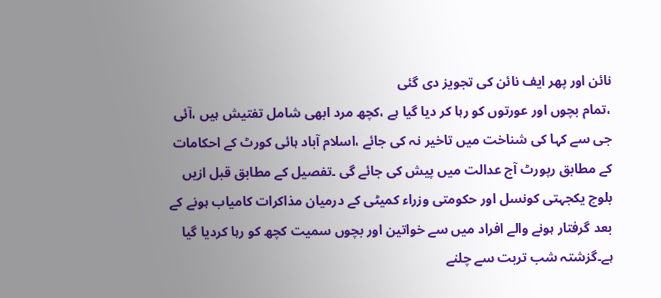نائن اور پھر ایف نائن کی تجویز دی گئی
،تمام بچوں اور عورتوں کو رہا کر دیا گیا ہے ،کچھ مرد ابھی شامل تفتیش ہیں ،آئی جی سے کہا کی شناخت میں تاخیر نہ کی جائے ،اسلام آباد ہائی کورٹ کے احکامات کے مطابق رپورٹ آج عدالت میں پیش کی جائے گی ۔تفصیل کے مطابق قبل ازیں بلوچ یکجہتی کونسل اور حکومتی وزراء کمیٹی کے درمیان مذاکرات کامیاب ہونے کے بعد گرفتار ہونے والے افراد میں سے خواتین اور بچوں سمیت کچھ کو رہا کردیا گیا ہے۔گزشتہ شب تربت سے چلنے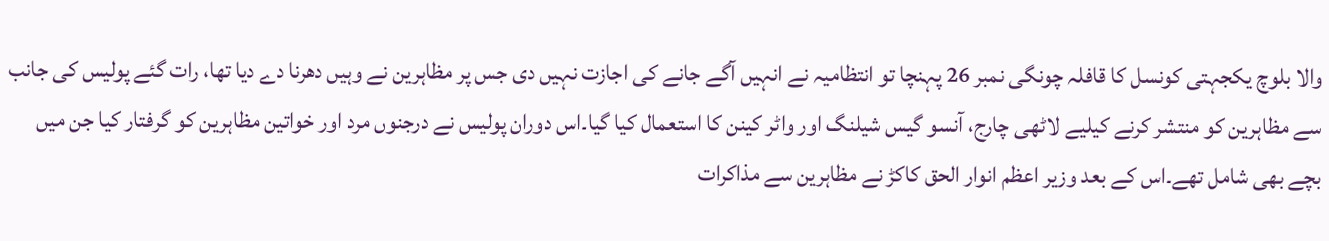والا بلوچ یکجہتی کونسل کا قافلہ چونگی نمبر 26 پہنچا تو انتظامیہ نے انہیں آگے جانے کی اجازت نہیں دی جس پر مظاہرین نے وہیں دھرنا دے دیا تھا، رات گئے پولیس کی جانب سے مظاہرین کو منتشر کرنے کیلیے لاٹھی چارج، آنسو گیس شیلنگ اور واٹر کینن کا استعمال کیا گیا۔اس دوران پولیس نے درجنوں مرد اور خواتین مظاہرین کو گرفتار کیا جن میں بچے بھی شامل تھے۔اس کے بعد وزیر اعظم انوار الحق کاکڑ نے مظاہرین سے مذاکرات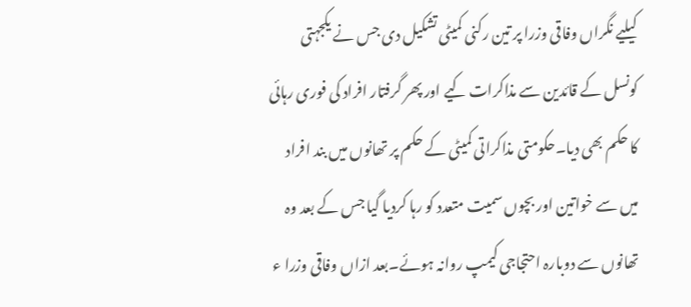کیلیے نگراں وفاقی وزرا پر تین رکنی کمیٹی تشکیل دی جس نے یکجہتی کونسل کے قائدین سے مذاکرات کیے اور پھر گرفتار افراد کی فوری رہائی کا حکم بھی دیا۔حکومتی مذاکراتی کمیٹی کے حکم پر تھانوں میں بند افراد میں سے خواتین اور بچوں سمیت متعدد کو رہا کردیا گیا جس کے بعد وہ تھانوں سے دوبارہ احتجاجی کیمپ روانہ ہوئے۔بعد ازاں وفاقی وزرا ء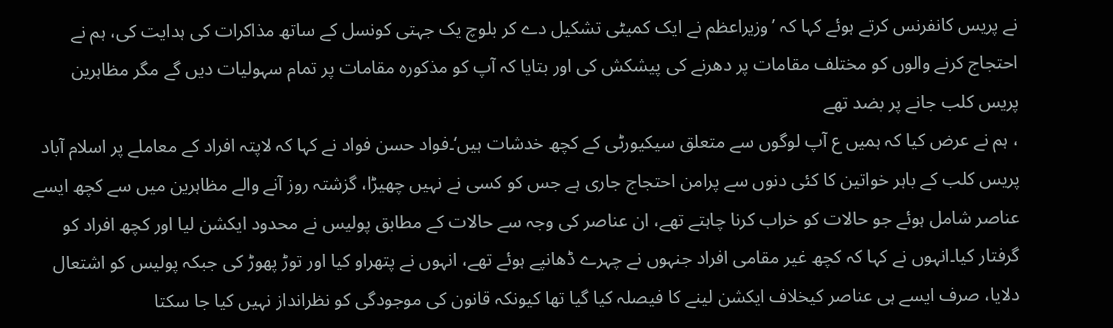نے پریس کانفرنس کرتے ہوئے کہا کہ ’وزیراعظم نے ایک کمیٹی تشکیل دے کر بلوچ یک جہتی کونسل کے ساتھ مذاکرات کی ہدایت کی، ہم نے احتجاج کرنے والوں کو مختلف مقامات پر دھرنے کی پیشکش کی اور بتایا کہ آپ کو مذکورہ مقامات پر تمام سہولیات دیں گے مگر مظاہرین پریس کلب جانے پر بضد تھے
، ہم نے عرض کیا کہ ہمیں ع آپ لوگوں سے متعلق سیکیورٹی کے کچھ خدشات ہیں‘۔فواد حسن فواد نے کہا کہ لاپتہ افراد کے معاملے پر اسلام آباد پریس کلب کے باہر خواتین کا کئی دنوں سے پرامن احتجاج جاری ہے جس کو کسی نے نہیں چھیڑا، گزشتہ روز آنے والے مظاہرین میں سے کچھ ایسے عناصر شامل ہوئے جو حالات کو خراب کرنا چاہتے تھے، ان عناصر کی وجہ سے حالات کے مطابق پولیس نے محدود ایکشن لیا اور کچھ افراد کو گرفتار کیا۔انہوں نے کہا کہ کچھ غیر مقامی افراد جنہوں نے چہرے ڈھانپے ہوئے تھے، انہوں نے پتھراو کیا اور توڑ پھوڑ کی جبکہ پولیس کو اشتعال دلایا، صرف ایسے ہی عناصر کیخلاف ایکشن لینے کا فیصلہ کیا گیا تھا کیونکہ قانون کی موجودگی کو نظرانداز نہیں کیا جا سکتا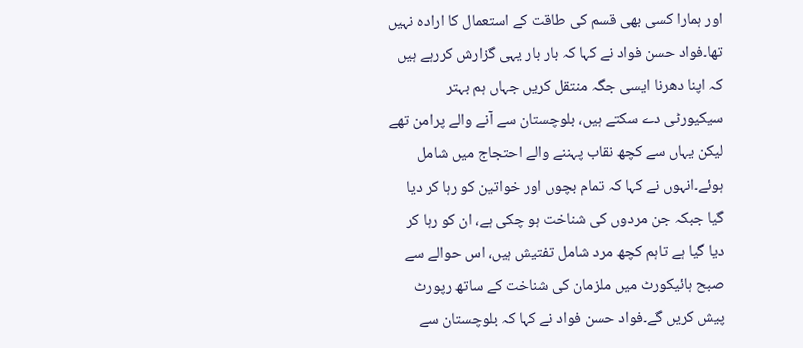اور ہمارا کسی بھی قسم کی طاقت کے استعمال کا ارادہ نہیں تھا۔فواد حسن فواد نے کہا کہ بار بار یہی گزارش کررہے ہیں کہ اپنا دھرنا ایسی جگہ منتقل کریں جہاں ہم بہتر سیکیورٹی دے سکتے ہیں، بلوچستان سے آنے والے پرامن تھے لیکن یہاں سے کچھ نقاب پہننے والے احتجاج میں شامل ہوئے۔انہوں نے کہا کہ تمام بچوں اور خواتین کو رہا کر دیا گیا جبکہ جن مردوں کی شناخت ہو چکی ہے، ان کو رہا کر دیا گیا ہے تاہم کچھ مرد شامل تفتیش ہیں، اس حوالے سے صبح ہائیکورٹ میں ملزمان کی شناخت کے ساتھ رپورٹ پیش کریں گے۔فواد حسن فواد نے کہا کہ بلوچستان سے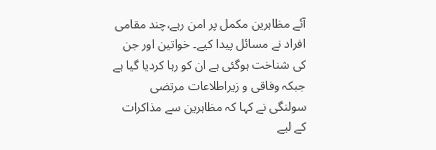آئے مظاہرین مکمل پر امن رہے،چند مقامی افراد نے مسائل پیدا کیے۔ خواتین اور جن کی شناخت ہوگئی ہے ان کو رہا کردیا گیا ہے جبکہ وفاقی و زیراطلاعات مرتضی سولنگی نے کہا کہ مظاہرین سے مذاکرات کے لیے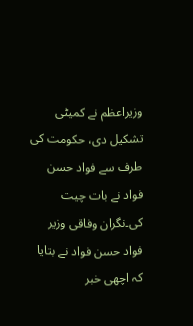وزیراعظم نے کمیٹی تشکیل دی، حکومت کی طرف سے فواد حسن فواد نے بات چیت کی۔نگران وفاقی وزیر فواد حسن فواد نے بتایا کہ اچھی خبر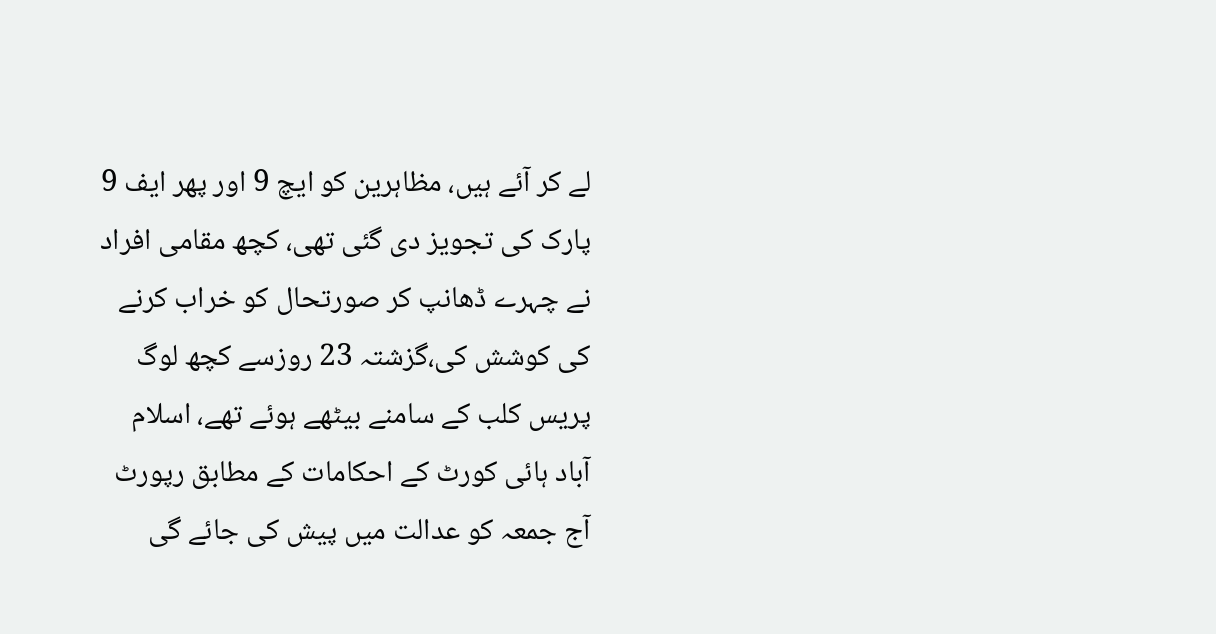لے کر آئے ہیں، مظاہرین کو ایچ 9 اور پھر ایف 9 پارک کی تجویز دی گئی تھی، کچھ مقامی افراد نے چہرے ڈھانپ کر صورتحال کو خراب کرنے کی کوشش کی،گزشتہ 23 روزسے کچھ لوگ پریس کلب کے سامنے بیٹھے ہوئے تھے، اسلام آباد ہائی کورٹ کے احکامات کے مطابق رپورٹ آج جمعہ کو عدالت میں پیش کی جائے گی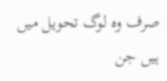صرف وہ لوگ تحویل میں ہیں جن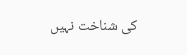کی شناخت نہیں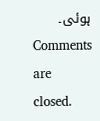ہوئی۔
Comments are closed.